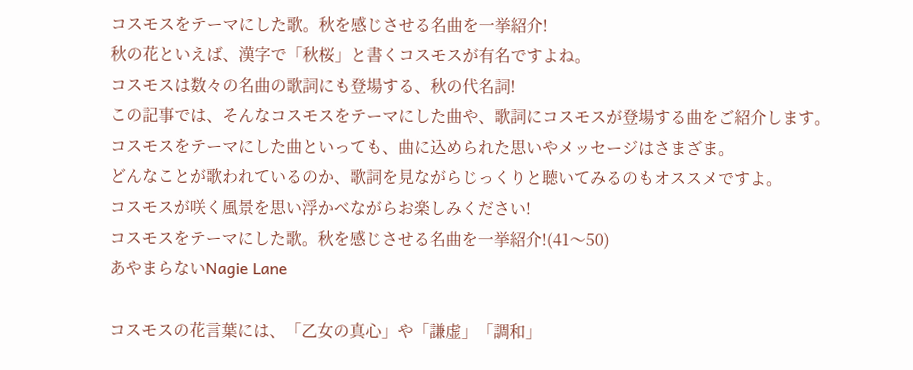コスモスをテーマにした歌。秋を感じさせる名曲を一挙紹介!
秋の花といえば、漢字で「秋桜」と書くコスモスが有名ですよね。
コスモスは数々の名曲の歌詞にも登場する、秋の代名詞!
この記事では、そんなコスモスをテーマにした曲や、歌詞にコスモスが登場する曲をご紹介します。
コスモスをテーマにした曲といっても、曲に込められた思いやメッセージはさまざま。
どんなことが歌われているのか、歌詞を見ながらじっくりと聴いてみるのもオススメですよ。
コスモスが咲く風景を思い浮かべながらお楽しみください!
コスモスをテーマにした歌。秋を感じさせる名曲を一挙紹介!(41〜50)
あやまらないNagie Lane

コスモスの花言葉には、「乙女の真心」や「謙虚」「調和」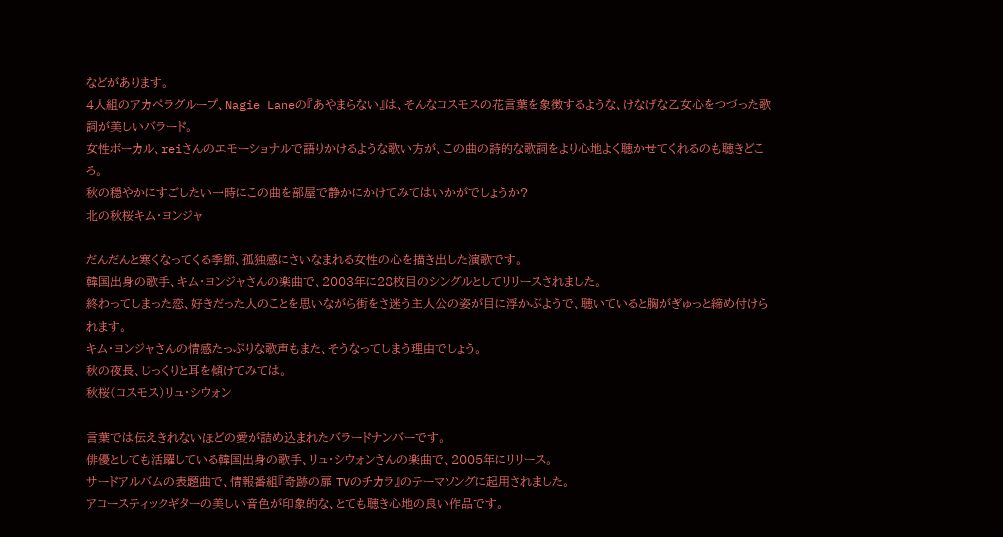などがあります。
4人組のアカペラグループ、Nagie Laneの『あやまらない』は、そんなコスモスの花言葉を象徴するような、けなげな乙女心をつづった歌詞が美しいバラード。
女性ボーカル、reiさんのエモーショナルで語りかけるような歌い方が、この曲の詩的な歌詞をより心地よく聴かせてくれるのも聴きどころ。
秋の穏やかにすごしたい一時にこの曲を部屋で静かにかけてみてはいかがでしょうか?
北の秋桜キム・ヨンジャ

だんだんと寒くなってくる季節、孤独感にさいなまれる女性の心を描き出した演歌です。
韓国出身の歌手、キム・ヨンジャさんの楽曲で、2003年に28枚目のシングルとしてリリースされました。
終わってしまった恋、好きだった人のことを思いながら街をさ迷う主人公の姿が目に浮かぶようで、聴いていると胸がぎゅっと締め付けられます。
キム・ヨンジャさんの情感たっぷりな歌声もまた、そうなってしまう理由でしょう。
秋の夜長、じっくりと耳を傾けてみては。
秋桜(コスモス)リュ・シウォン

言葉では伝えきれないほどの愛が詰め込まれたバラードナンバーです。
俳優としても活躍している韓国出身の歌手、リュ・シウォンさんの楽曲で、2005年にリリース。
サードアルバムの表題曲で、情報番組『奇跡の扉 TVのチカラ』のテーマソングに起用されました。
アコースティックギターの美しい音色が印象的な、とても聴き心地の良い作品です。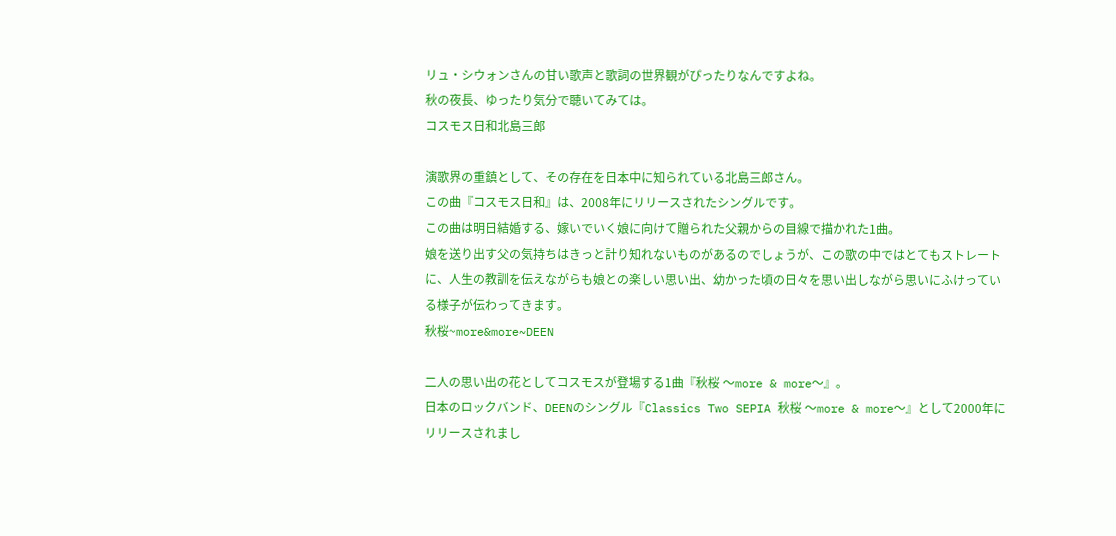リュ・シウォンさんの甘い歌声と歌詞の世界観がぴったりなんですよね。
秋の夜長、ゆったり気分で聴いてみては。
コスモス日和北島三郎

演歌界の重鎮として、その存在を日本中に知られている北島三郎さん。
この曲『コスモス日和』は、2008年にリリースされたシングルです。
この曲は明日結婚する、嫁いでいく娘に向けて贈られた父親からの目線で描かれた1曲。
娘を送り出す父の気持ちはきっと計り知れないものがあるのでしょうが、この歌の中ではとてもストレートに、人生の教訓を伝えながらも娘との楽しい思い出、幼かった頃の日々を思い出しながら思いにふけっている様子が伝わってきます。
秋桜~more&more~DEEN

二人の思い出の花としてコスモスが登場する1曲『秋桜 〜more & more〜』。
日本のロックバンド、DEENのシングル『Classics Two SEPIA 秋桜 〜more & more〜』として2000年にリリースされまし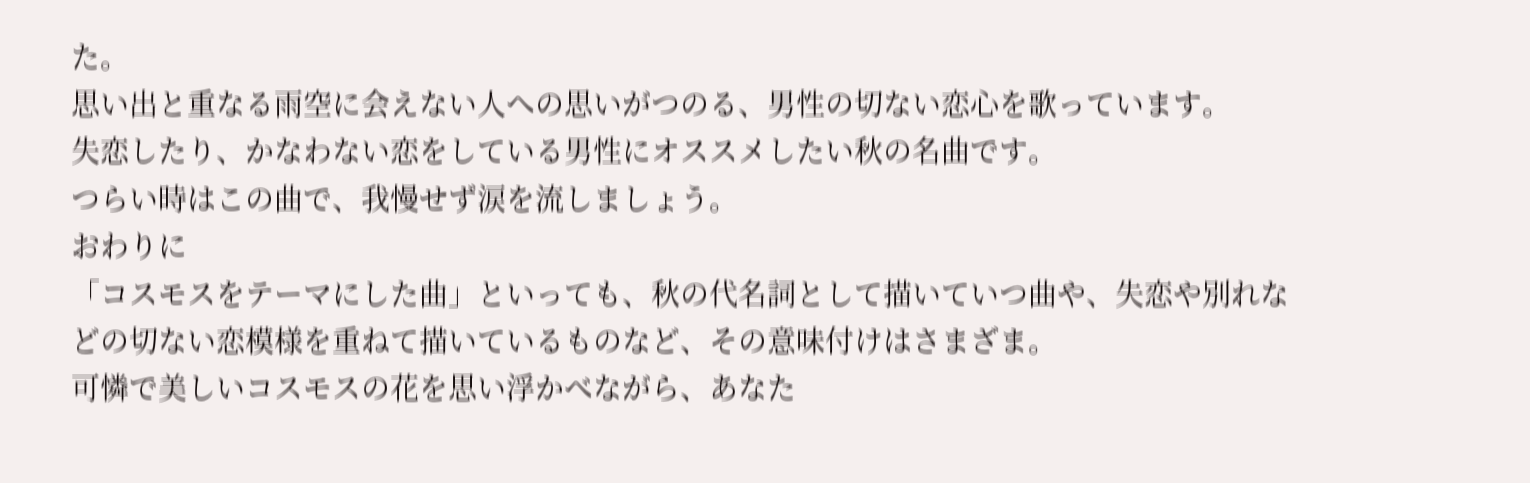た。
思い出と重なる雨空に会えない人への思いがつのる、男性の切ない恋心を歌っています。
失恋したり、かなわない恋をしている男性にオススメしたい秋の名曲です。
つらい時はこの曲で、我慢せず涙を流しましょう。
おわりに
「コスモスをテーマにした曲」といっても、秋の代名詞として描いていつ曲や、失恋や別れなどの切ない恋模様を重ねて描いているものなど、その意味付けはさまざま。
可憐で美しいコスモスの花を思い浮かべながら、あなた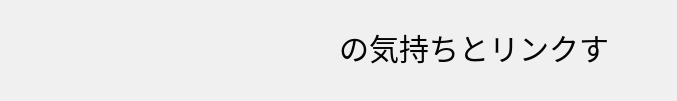の気持ちとリンクす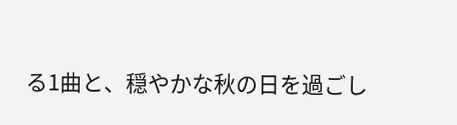る1曲と、穏やかな秋の日を過ごし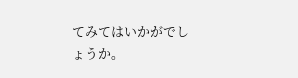てみてはいかがでしょうか。